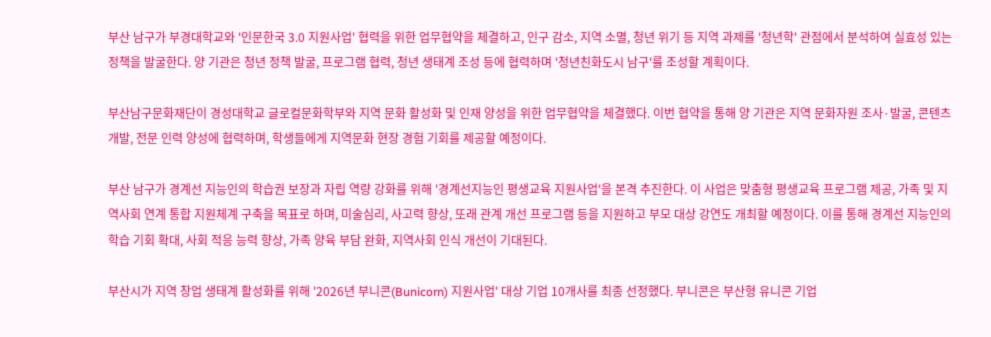부산 남구가 부경대학교와 '인문한국 3.0 지원사업' 협력을 위한 업무협약을 체결하고, 인구 감소, 지역 소멸, 청년 위기 등 지역 과제를 '청년학' 관점에서 분석하여 실효성 있는 정책을 발굴한다. 양 기관은 청년 정책 발굴, 프로그램 협력, 청년 생태계 조성 등에 협력하며 '청년친화도시 남구'를 조성할 계획이다.

부산남구문화재단이 경성대학교 글로컬문화학부와 지역 문화 활성화 및 인재 양성을 위한 업무협약을 체결했다. 이번 협약을 통해 양 기관은 지역 문화자원 조사·발굴, 콘텐츠 개발, 전문 인력 양성에 협력하며, 학생들에게 지역문화 현장 경험 기회를 제공할 예정이다.

부산 남구가 경계선 지능인의 학습권 보장과 자립 역량 강화를 위해 '경계선지능인 평생교육 지원사업'을 본격 추진한다. 이 사업은 맞춤형 평생교육 프로그램 제공, 가족 및 지역사회 연계 통합 지원체계 구축을 목표로 하며, 미술심리, 사고력 향상, 또래 관계 개선 프로그램 등을 지원하고 부모 대상 강연도 개최할 예정이다. 이를 통해 경계선 지능인의 학습 기회 확대, 사회 적응 능력 향상, 가족 양육 부담 완화, 지역사회 인식 개선이 기대된다.

부산시가 지역 창업 생태계 활성화를 위해 '2026년 부니콘(Bunicorn) 지원사업' 대상 기업 10개사를 최종 선정했다. 부니콘은 부산형 유니콘 기업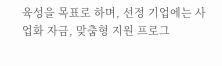육성을 목표로 하며, 선정 기업에는 사업화 자금, 맞춤형 지원 프로그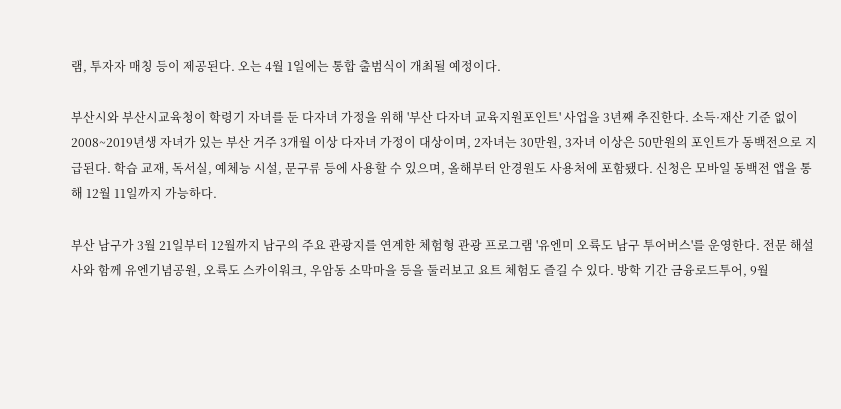램, 투자자 매칭 등이 제공된다. 오는 4월 1일에는 통합 출범식이 개최될 예정이다.

부산시와 부산시교육청이 학령기 자녀를 둔 다자녀 가정을 위해 '부산 다자녀 교육지원포인트' 사업을 3년째 추진한다. 소득·재산 기준 없이 2008~2019년생 자녀가 있는 부산 거주 3개월 이상 다자녀 가정이 대상이며, 2자녀는 30만원, 3자녀 이상은 50만원의 포인트가 동백전으로 지급된다. 학습 교재, 독서실, 예체능 시설, 문구류 등에 사용할 수 있으며, 올해부터 안경원도 사용처에 포함됐다. 신청은 모바일 동백전 앱을 통해 12월 11일까지 가능하다.

부산 남구가 3월 21일부터 12월까지 남구의 주요 관광지를 연계한 체험형 관광 프로그램 '유엔미 오륙도 남구 투어버스'를 운영한다. 전문 해설사와 함께 유엔기념공원, 오륙도 스카이워크, 우암동 소막마을 등을 둘러보고 요트 체험도 즐길 수 있다. 방학 기간 금융로드투어, 9월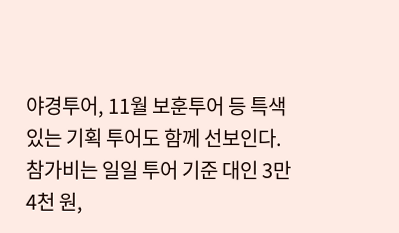야경투어, 11월 보훈투어 등 특색 있는 기획 투어도 함께 선보인다. 참가비는 일일 투어 기준 대인 3만 4천 원,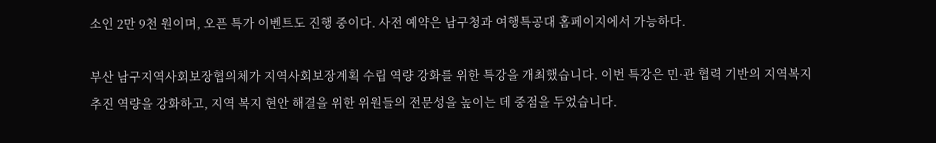소인 2만 9천 원이며, 오픈 특가 이벤트도 진행 중이다. 사전 예약은 남구청과 여행특공대 홈페이지에서 가능하다.

부산 남구지역사회보장협의체가 지역사회보장계획 수립 역량 강화를 위한 특강을 개최했습니다. 이번 특강은 민·관 협력 기반의 지역복지 추진 역량을 강화하고, 지역 복지 현안 해결을 위한 위원들의 전문성을 높이는 데 중점을 두었습니다.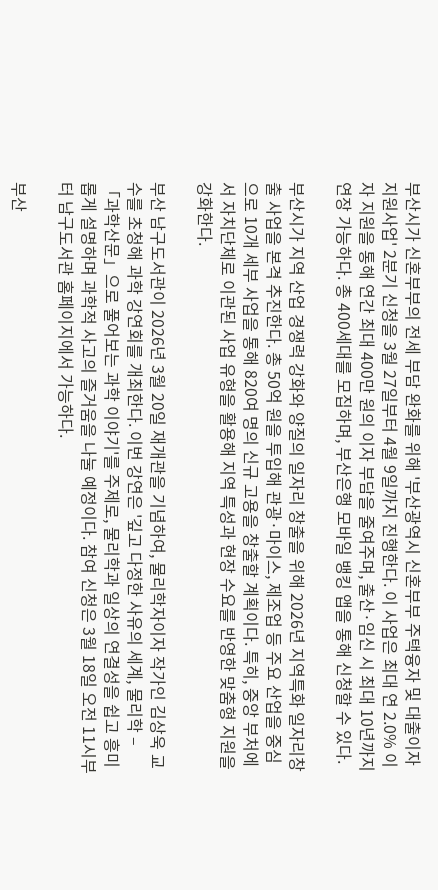부산시가 신혼부부의 전세 부담 완화를 위해 '부산광역시 신혼부부 주택융자 및 대출이자 지원사업' 2분기 신청을 3월 27일부터 4월 9일까지 진행한다. 이 사업은 최대 연 2.0% 이자 지원을 통해 연간 최대 400만 원의 이자 부담을 줄여주며, 출산·임신 시 최대 10년까지 연장 가능하다. 총 400세대를 모집하며, 부산은행 모바일 뱅킹 앱을 통해 신청할 수 있다.

부산시가 지역 산업 경쟁력 강화와 양질의 일자리 창출을 위해 2026년 지역특화 일자리창출 사업을 본격 추진한다. 총 50억 원을 투입해 관광·마이스, 제조업 등 주요 산업을 중심으로 10개 세부 사업을 통해 820여 명의 신규 고용을 창출할 계획이다. 특히, 중앙 부처에서 자치단체로 이관된 사업 유형을 활용해 지역 특성과 현장 수요를 반영한 맞춤형 지원을 강화한다.

부산 남구도서관이 2026년 3월 20일 재개관을 기념하여, 물리학자이자 작가인 김상욱 교수를 초청해 과학 강연회를 개최한다. 이번 강연은 '깊고 다정한 사유의 세계, 물리학 –「과학산문」으로 풀어보는 과학 이야기'를 주제로, 물리학과 일상의 연결성을 쉽고 흥미롭게 설명하며 과학적 사고의 즐거움을 나눌 예정이다. 참여 신청은 3월 18일 오전 11시부터 남구도서관 홈페이지에서 가능하다.

부산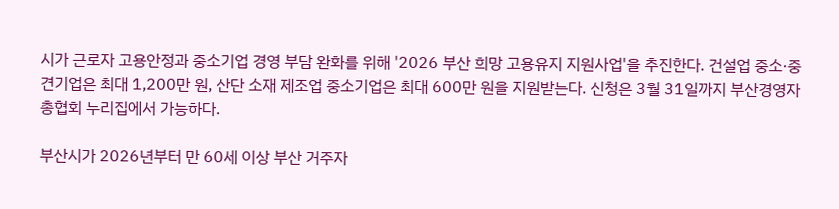시가 근로자 고용안정과 중소기업 경영 부담 완화를 위해 '2026 부산 희망 고용유지 지원사업'을 추진한다. 건설업 중소·중견기업은 최대 1,200만 원, 산단 소재 제조업 중소기업은 최대 600만 원을 지원받는다. 신청은 3월 31일까지 부산경영자총협회 누리집에서 가능하다.

부산시가 2026년부터 만 60세 이상 부산 거주자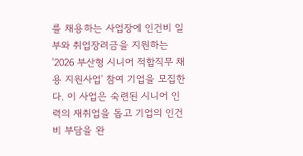를 채용하는 사업장에 인건비 일부와 취업장려금을 지원하는 '2026 부산형 시니어 적합직무 채용 지원사업' 참여 기업을 모집한다. 이 사업은 숙련된 시니어 인력의 재취업을 돕고 기업의 인건비 부담을 완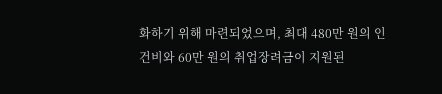화하기 위해 마련되었으며, 최대 480만 원의 인건비와 60만 원의 취업장려금이 지원된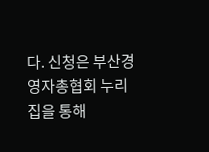다. 신청은 부산경영자총협회 누리집을 통해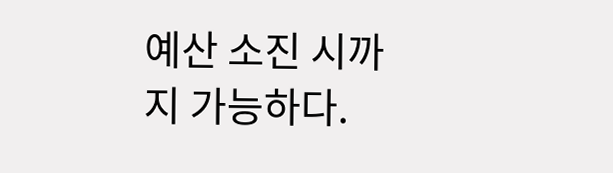예산 소진 시까지 가능하다.